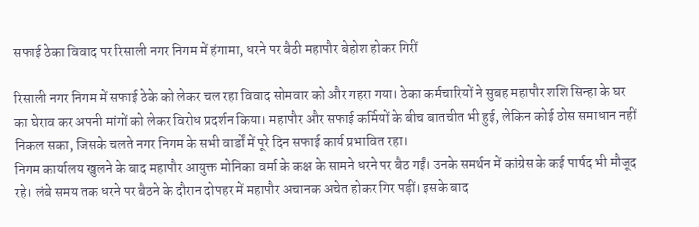सफाई ठेका विवाद पर रिसाली नगर निगम में हंगामा, धरने पर बैठी महापौर बेहोश होकर गिरीं

रिसाली नगर निगम में सफाई ठेके को लेकर चल रहा विवाद सोमवार को और गहरा गया। ठेका कर्मचारियों ने सुबह महापौर शशि सिन्हा के घर का घेराव कर अपनी मांगों को लेकर विरोध प्रदर्शन किया। महापौर और सफाई कर्मियों के बीच बातचीत भी हुई, लेकिन कोई ठोस समाधान नहीं निकल सका, जिसके चलते नगर निगम के सभी वार्डों में पूरे दिन सफाई कार्य प्रभावित रहा।
निगम कार्यालय खुलने के बाद महापौर आयुक्त मोनिका वर्मा के कक्ष के सामने धरने पर बैठ गईं। उनके समर्थन में कांग्रेस के कई पार्षद भी मौजूद रहे। लंबे समय तक धरने पर बैठने के दौरान दोपहर में महापौर अचानक अचेत होकर गिर पड़ीं। इसके बाद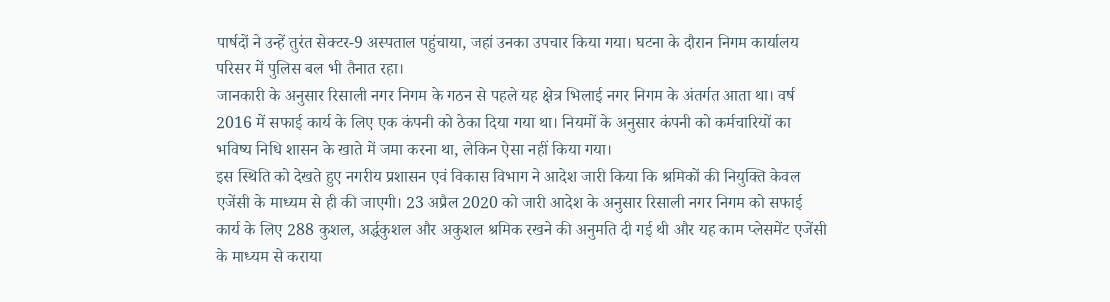पार्षदों ने उन्हें तुरंत सेक्टर-9 अस्पताल पहुंचाया, जहां उनका उपचार किया गया। घटना के दौरान निगम कार्यालय परिसर में पुलिस बल भी तैनात रहा।
जानकारी के अनुसार रिसाली नगर निगम के गठन से पहले यह क्षेत्र भिलाई नगर निगम के अंतर्गत आता था। वर्ष 2016 में सफाई कार्य के लिए एक कंपनी को ठेका दिया गया था। नियमों के अनुसार कंपनी को कर्मचारियों का भविष्य निधि शासन के खाते में जमा करना था, लेकिन ऐसा नहीं किया गया।
इस स्थिति को देखते हुए नगरीय प्रशासन एवं विकास विभाग ने आदेश जारी किया कि श्रमिकों की नियुक्ति केवल एजेंसी के माध्यम से ही की जाएगी। 23 अप्रैल 2020 को जारी आदेश के अनुसार रिसाली नगर निगम को सफाई कार्य के लिए 288 कुशल, अर्द्धकुशल और अकुशल श्रमिक रखने की अनुमति दी गई थी और यह काम प्लेसमेंट एजेंसी के माध्यम से कराया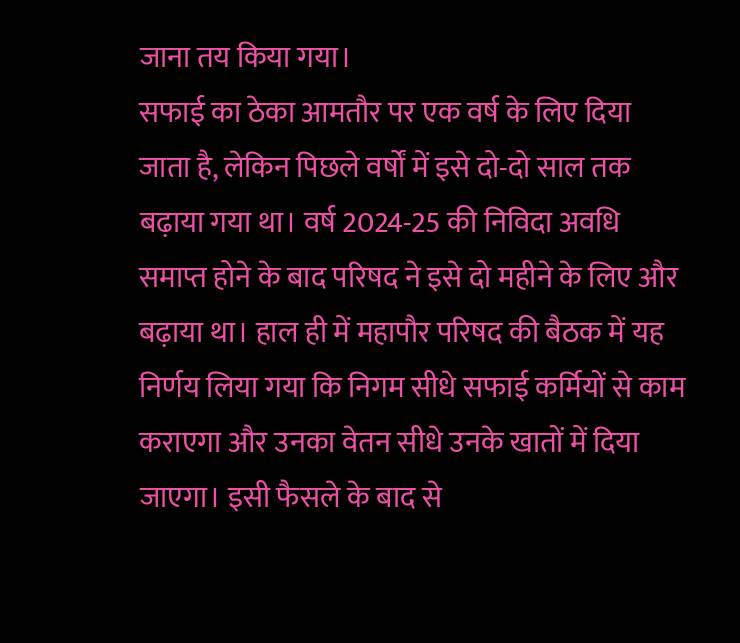जाना तय किया गया।
सफाई का ठेका आमतौर पर एक वर्ष के लिए दिया जाता है, लेकिन पिछले वर्षों में इसे दो-दो साल तक बढ़ाया गया था। वर्ष 2024-25 की निविदा अवधि समाप्त होने के बाद परिषद ने इसे दो महीने के लिए और बढ़ाया था। हाल ही में महापौर परिषद की बैठक में यह निर्णय लिया गया कि निगम सीधे सफाई कर्मियों से काम कराएगा और उनका वेतन सीधे उनके खातों में दिया जाएगा। इसी फैसले के बाद से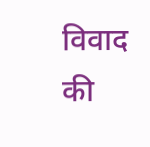विवाद की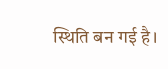स्थिति बन गई है।